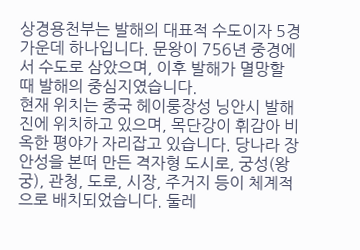상경용천부는 발해의 대표적 수도이자 5경 가운데 하나입니다. 문왕이 756년 중경에서 수도로 삼았으며, 이후 발해가 멸망할 때 발해의 중심지였습니다.
현재 위치는 중국 헤이룽장성 닝안시 발해진에 위치하고 있으며, 목단강이 휘감아 비옥한 평야가 자리잡고 있습니다. 당나라 장안성을 본떠 만든 격자형 도시로, 궁성(왕궁), 관청, 도로, 시장, 주거지 등이 체계적으로 배치되었습니다. 둘레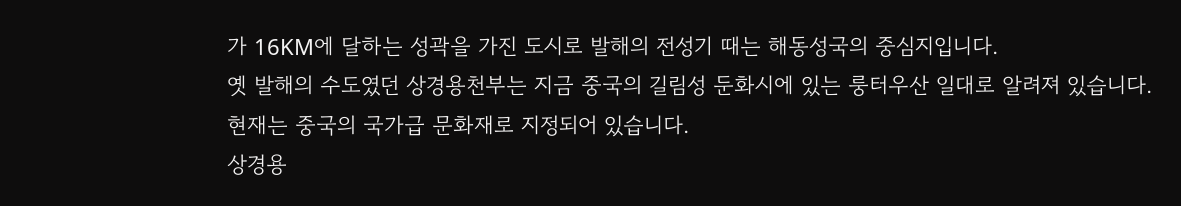가 16KM에 달하는 성곽을 가진 도시로 발해의 전성기 때는 해동성국의 중심지입니다.
옛 발해의 수도였던 상경용천부는 지금 중국의 길림성 둔화시에 있는 룽터우산 일대로 알려져 있습니다. 현재는 중국의 국가급 문화재로 지정되어 있습니다.
상경용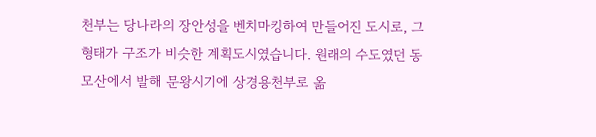천부는 당나라의 장안성을 벤치마킹하여 만들어진 도시로, 그 형태가 구조가 비슷한 계획도시였습니다. 원래의 수도였던 동모산에서 발해 문왕시기에 상경용천부로 옮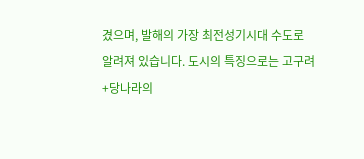겼으며, 발해의 가장 최전성기시대 수도로 알려져 있습니다. 도시의 특징으로는 고구려+당나라의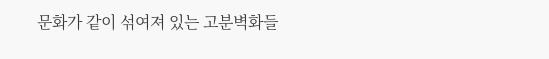문화가 같이 섞여져 있는 고분벽화들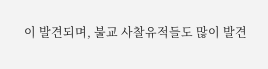이 발견되며, 불교 사찰유적들도 많이 발견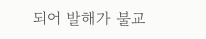되어 발해가 불교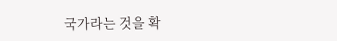국가라는 것을 확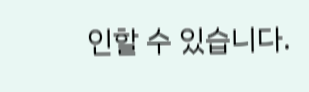인할 수 있습니다.